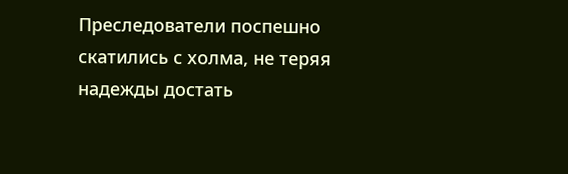Преследователи поспешно скатились с холма, не теряя надежды достать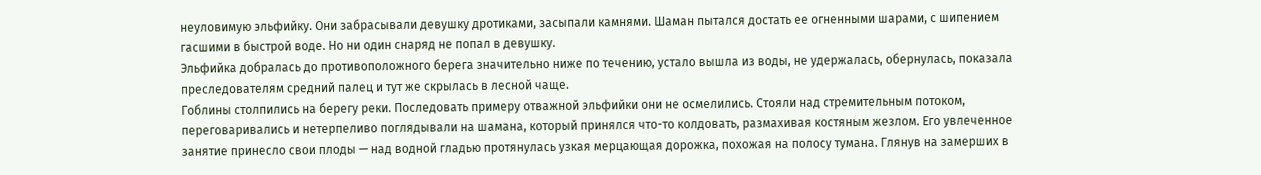неуловимую эльфийку. Они забрасывали девушку дротиками, засыпали камнями. Шаман пытался достать ее огненными шарами, с шипением гасшими в быстрой воде. Но ни один снаряд не попал в девушку.
Эльфийка добралась до противоположного берега значительно ниже по течению, устало вышла из воды, не удержалась, обернулась, показала преследователям средний палец и тут же скрылась в лесной чаще.
Гоблины столпились на берегу реки. Последовать примеру отважной эльфийки они не осмелились. Стояли над стремительным потоком, переговаривались и нетерпеливо поглядывали на шамана, который принялся что-то колдовать, размахивая костяным жезлом. Его увлеченное занятие принесло свои плоды — над водной гладью протянулась узкая мерцающая дорожка, похожая на полосу тумана. Глянув на замерших в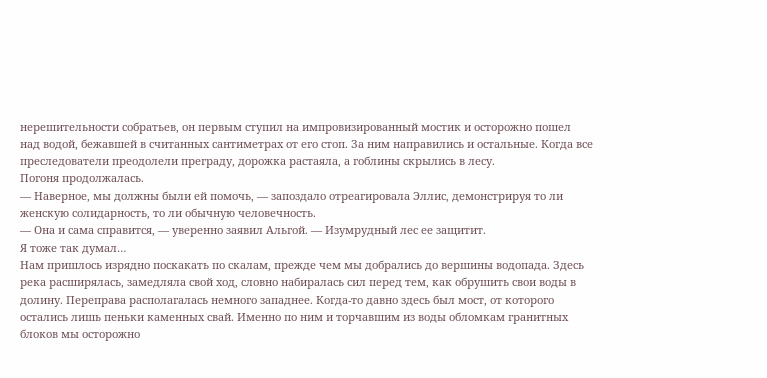нерешительности собратьев, он первым ступил на импровизированный мостик и осторожно пошел над водой, бежавшей в считанных сантиметрах от его стоп. За ним направились и остальные. Когда все преследователи преодолели преграду, дорожка растаяла, а гоблины скрылись в лесу.
Погоня продолжалась.
— Наверное, мы должны были ей помочь, — запоздало отреагировала Эллис, демонстрируя то ли женскую солидарность, то ли обычную человечность.
— Она и сама справится, — уверенно заявил Альгой. — Изумрудный лес ее защитит.
Я тоже так думал…
Нам пришлось изрядно поскакать по скалам, прежде чем мы добрались до вершины водопада. Здесь река расширялась, замедляла свой ход, словно набиралась сил перед тем, как обрушить свои воды в долину. Переправа располагалась немного западнее. Когда-то давно здесь был мост, от которого остались лишь пеньки каменных свай. Именно по ним и торчавшим из воды обломкам гранитных блоков мы осторожно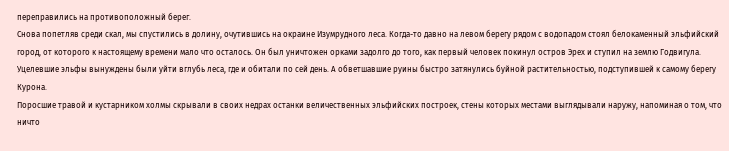переправились на противоположный берег.
Снова попетляв среди скал, мы спустились в долину, очутившись на окраине Изумрудного леса. Когда-то давно на левом берегу рядом с водопадом стоял белокаменный эльфийский город, от которого к настоящему времени мало что осталось. Он был уничтожен орками задолго до того, как первый человек покинул остров Эрех и ступил на землю Годвигула. Уцелевшие эльфы вынуждены были уйти вглубь леса, где и обитали по сей день. А обветшавшие руины быстро затянулись буйной растительностью, подступившей к самому берегу Курона.
Поросшие травой и кустарником холмы скрывали в своих недрах останки величественных эльфийских построек, стены которых местами выглядывали наружу, напоминая о том, что ничто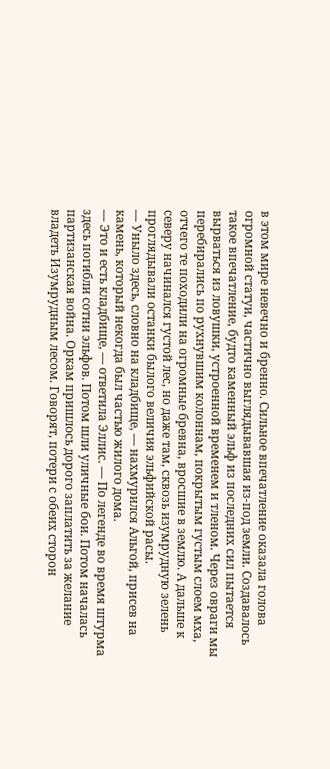в этом мире невечно и бренно. Сильное впечатление оказала голова огромной статуи, частично выглядывавшая из-под земли. Создавалось такое впечатление, будто каменный эльф из последних сил пытается вырваться из ловушки, устроенной временем и тленом. Через овраги мы перебирались по рухнувшим колоннам, покрытым густым слоем мха, отчего те походили на огромные бревна, вросшие в землю. А дальше к северу начинался густой лес, но даже там, сквозь изумрудную зелень проглядывали останки былого величия эльфийской расы.
— Уныло здесь, словно на кладбище, — нахмурился Альгой, присев на камень, который некогда был частью жилого дома.
— Это и есть кладбище, — ответила Эллис. — По легенде во время штурма здесь погибли сотни эльфов. Потом шли уличные бои. Потом началась партизанская война. Оркам пришлось дорого заплатить за желание владеть Изумрудным лесом. Говорят, потери с обеих сторон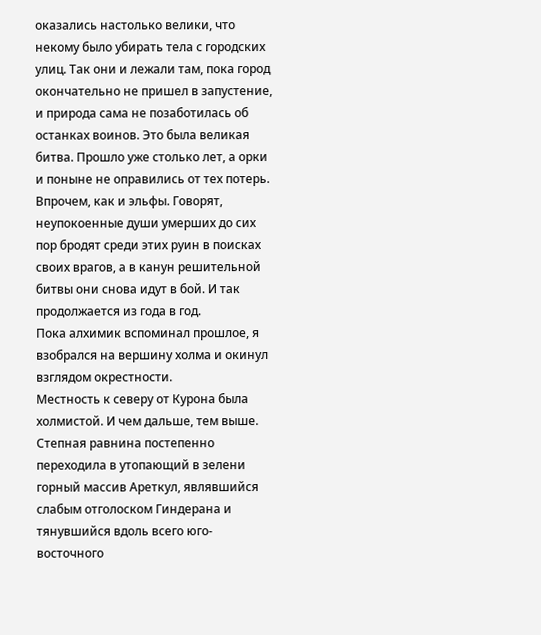оказались настолько велики, что некому было убирать тела с городских улиц. Так они и лежали там, пока город окончательно не пришел в запустение, и природа сама не позаботилась об останках воинов. Это была великая битва. Прошло уже столько лет, а орки и поныне не оправились от тех потерь. Впрочем, как и эльфы. Говорят, неупокоенные души умерших до сих пор бродят среди этих руин в поисках своих врагов, а в канун решительной битвы они снова идут в бой. И так продолжается из года в год.
Пока алхимик вспоминал прошлое, я взобрался на вершину холма и окинул взглядом окрестности.
Местность к северу от Курона была холмистой. И чем дальше, тем выше. Степная равнина постепенно переходила в утопающий в зелени горный массив Ареткул, являвшийся слабым отголоском Гиндерана и тянувшийся вдоль всего юго-восточного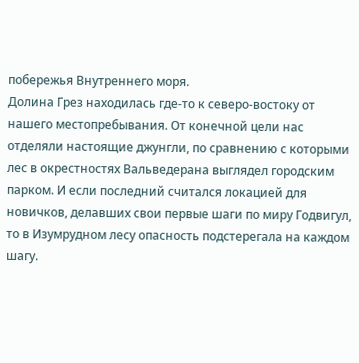побережья Внутреннего моря.
Долина Грез находилась где-то к северо-востоку от нашего местопребывания. От конечной цели нас отделяли настоящие джунгли, по сравнению с которыми лес в окрестностях Вальведерана выглядел городским парком. И если последний считался локацией для новичков, делавших свои первые шаги по миру Годвигул, то в Изумрудном лесу опасность подстерегала на каждом шагу.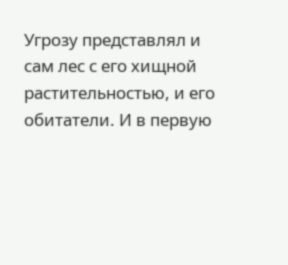Угрозу представлял и сам лес с его хищной растительностью, и его обитатели. И в первую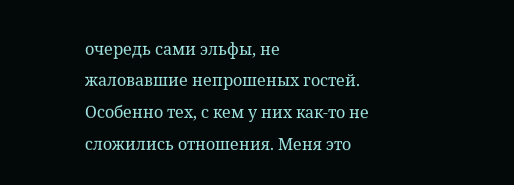очередь сами эльфы, не жаловавшие непрошеных гостей. Особенно тех, с кем у них как-то не сложились отношения. Меня это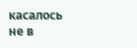касалось не в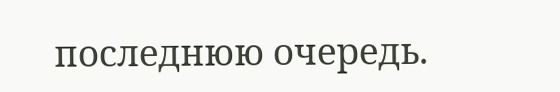последнюю очередь.